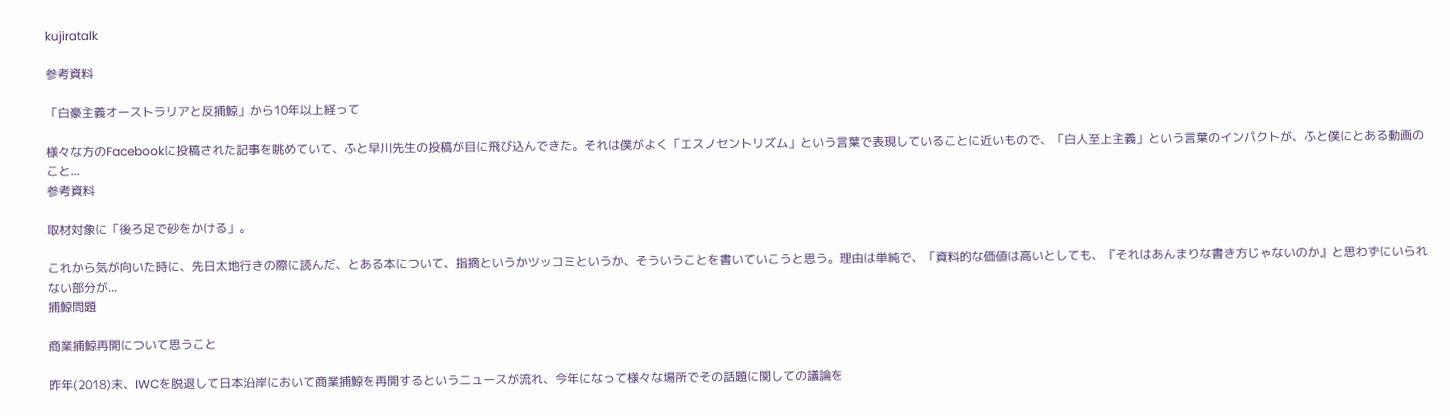kujiratalk

参考資料

「白豪主義オーストラリアと反捕鯨」から10年以上経って

様々な方のFacebookに投稿された記事を眺めていて、ふと早川先生の投稿が目に飛び込んできた。それは僕がよく「エスノセントリズム」という言葉で表現していることに近いもので、「白人至上主義」という言葉のインパクトが、ふと僕にとある動画のこと...
参考資料

取材対象に「後ろ足で砂をかける」。

これから気が向いた時に、先日太地行きの際に読んだ、とある本について、指摘というかツッコミというか、そういうことを書いていこうと思う。理由は単純で、「資料的な価値は高いとしても、『それはあんまりな書き方じゃないのか』と思わずにいられない部分が...
捕鯨問題

商業捕鯨再開について思うこと

昨年(2018)末、IWCを脱退して日本沿岸において商業捕鯨を再開するというニュースが流れ、今年になって様々な場所でその話題に関しての議論を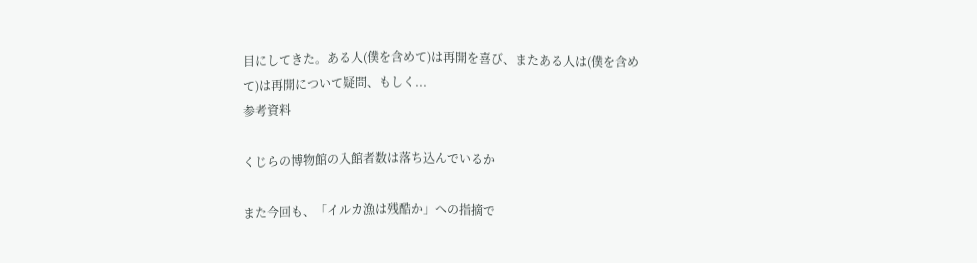目にしてきた。ある人(僕を含めて)は再開を喜び、またある人は(僕を含めて)は再開について疑問、もしく...
参考資料

くじらの博物館の入館者数は落ち込んでいるか

また今回も、「イルカ漁は残酷か」への指摘で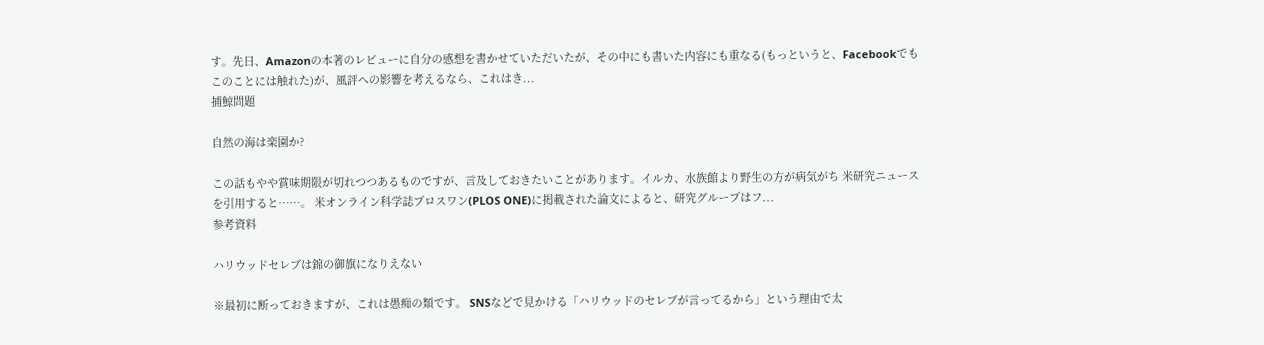す。先日、Amazonの本著のレビューに自分の感想を書かせていただいたが、その中にも書いた内容にも重なる(もっというと、Facebookでもこのことには触れた)が、風評への影響を考えるなら、これはき...
捕鯨問題

自然の海は楽園か?

この話もやや賞味期限が切れつつあるものですが、言及しておきたいことがあります。イルカ、水族館より野生の方が病気がち 米研究ニュースを引用すると……。 米オンライン科学誌プロスワン(PLOS ONE)に掲載された論文によると、研究グループはフ...
参考資料

ハリウッドセレブは錦の御旗になりえない

※最初に断っておきますが、これは愚痴の類です。 SNSなどで見かける「ハリウッドのセレブが言ってるから」という理由で太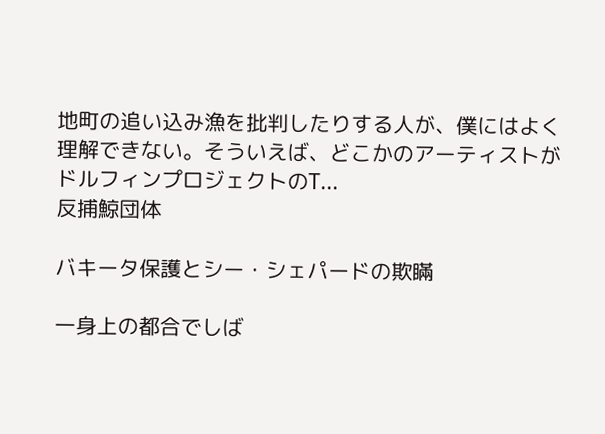地町の追い込み漁を批判したりする人が、僕にはよく理解できない。そういえば、どこかのアーティストがドルフィンプロジェクトのT...
反捕鯨団体

バキータ保護とシー・シェパードの欺瞞

一身上の都合でしば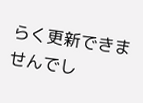らく更新できませんでし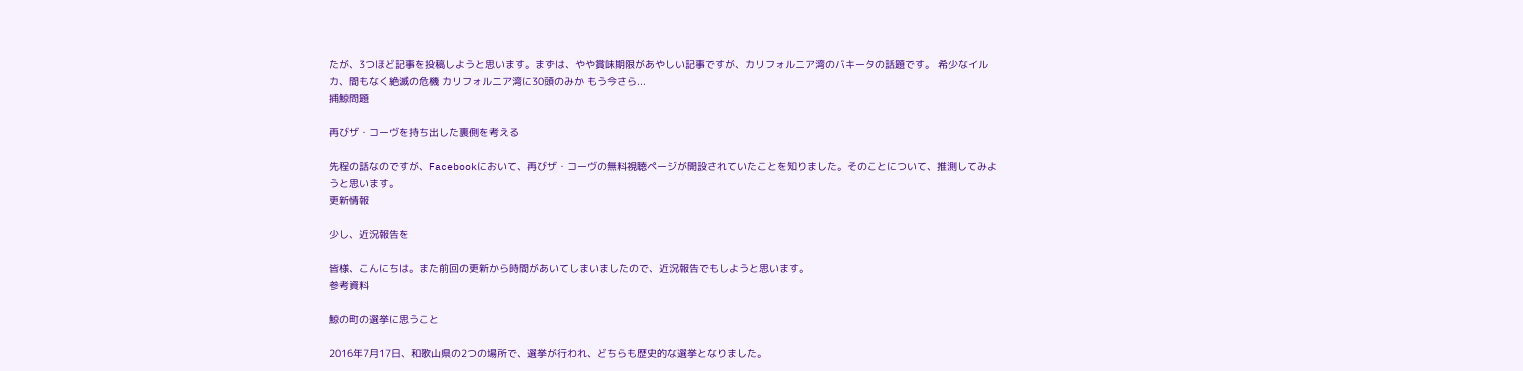たが、3つほど記事を投稿しようと思います。まずは、やや賞味期限があやしい記事ですが、カリフォルニア湾のバキータの話題です。 希少なイルカ、間もなく絶滅の危機 カリフォルニア湾に30頭のみか もう今さら...
捕鯨問題

再びザ・コーヴを持ち出した裏側を考える

先程の話なのですが、Facebookにおいて、再びザ・コーヴの無料視聴ページが開設されていたことを知りました。そのことについて、推測してみようと思います。
更新情報

少し、近況報告を

皆様、こんにちは。また前回の更新から時間があいてしまいましたので、近況報告でもしようと思います。
参考資料

鯨の町の選挙に思うこと

2016年7月17日、和歌山県の2つの場所で、選挙が行われ、どちらも歴史的な選挙となりました。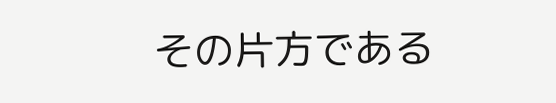その片方である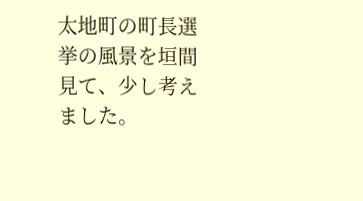太地町の町長選挙の風景を垣間見て、少し考えました。